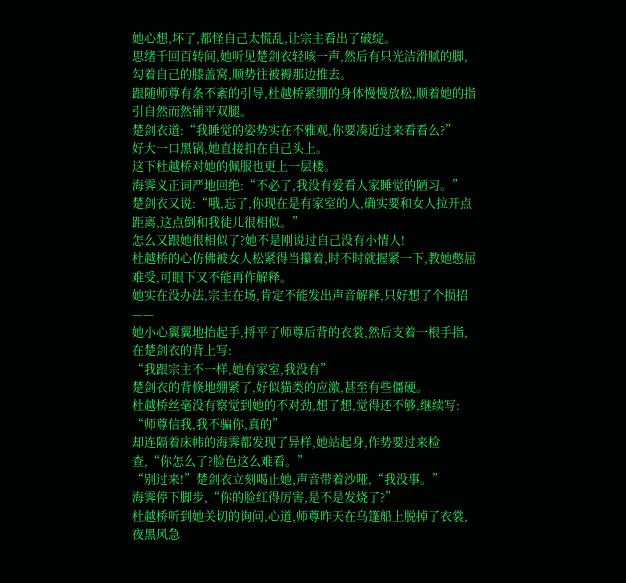她心想,坏了,都怪自己太慌乱,让宗主看出了破绽。
思绪千回百转间,她听见楚剑衣轻咳一声,然后有只光洁滑腻的脚,勾着自己的膝盖窝,顺势往被褥那边推去。
跟随师尊有条不紊的引导,杜越桥紧绷的身体慢慢放松,顺着她的指引自然而然铺平双腿。
楚剑衣道:“我睡觉的姿势实在不雅观,你要凑近过来看看么?”
好大一口黑锅,她直接扣在自己头上。
这下杜越桥对她的佩服也更上一层楼。
海霁义正词严地回绝:“不必了,我没有爱看人家睡觉的陋习。”
楚剑衣又说:“哦,忘了,你现在是有家室的人,确实要和女人拉开点距离,这点倒和我徒儿很相似。”
怎么又跟她很相似了?她不是刚说过自己没有小情人!
杜越桥的心仿佛被女人松紧得当攥着,时不时就握紧一下,教她憋屈难受,可眼下又不能再作解释。
她实在没办法,宗主在场,肯定不能发出声音解释,只好想了个损招——
她小心翼翼地抬起手,捋平了师尊后背的衣裳,然后支着一根手指,在楚剑衣的背上写:
“我跟宗主不一样,她有家室,我没有”
楚剑衣的背倏地绷紧了,好似猫类的应激,甚至有些僵硬。
杜越桥丝毫没有察觉到她的不对劲,想了想,觉得还不够,继续写:
“师尊信我,我不骗你,真的”
却连隔着床帏的海霁都发现了异样,她站起身,作势要过来检查,“你怎么了?脸色这么难看。”
“别过来!”楚剑衣立刻喝止她,声音带着沙哑,“我没事。”
海霁停下脚步,“你的脸红得厉害,是不是发烧了?”
杜越桥听到她关切的询问,心道,师尊昨天在乌篷船上脱掉了衣裳,夜黑风急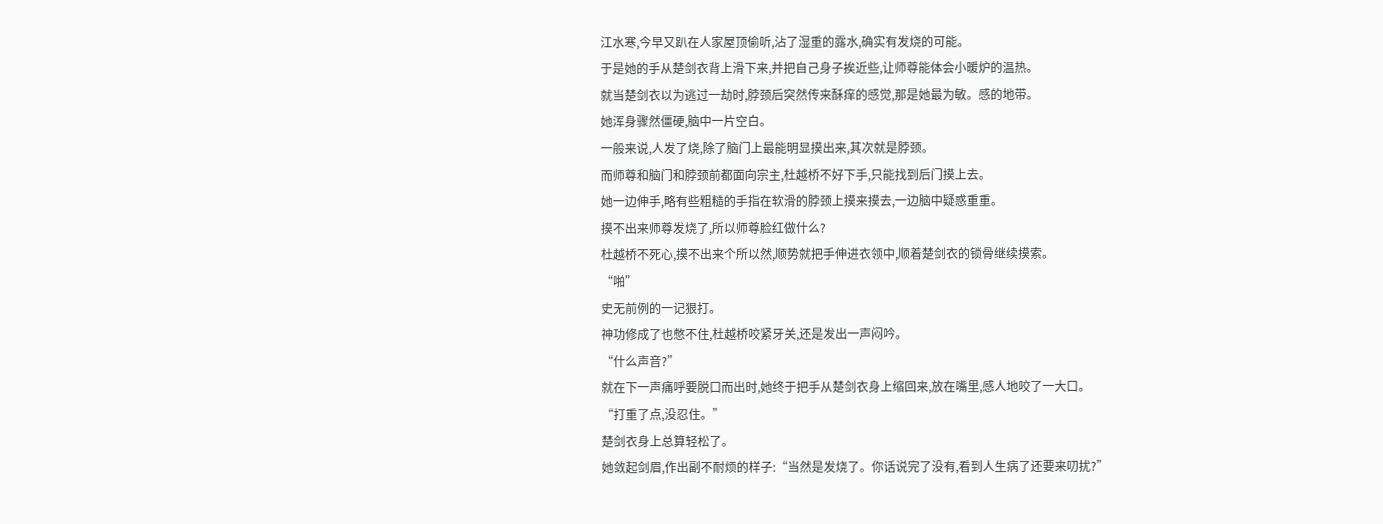江水寒,今早又趴在人家屋顶偷听,沾了湿重的露水,确实有发烧的可能。
于是她的手从楚剑衣背上滑下来,并把自己身子挨近些,让师尊能体会小暖炉的温热。
就当楚剑衣以为逃过一劫时,脖颈后突然传来酥痒的感觉,那是她最为敏。感的地带。
她浑身骤然僵硬,脑中一片空白。
一般来说,人发了烧,除了脑门上最能明显摸出来,其次就是脖颈。
而师尊和脑门和脖颈前都面向宗主,杜越桥不好下手,只能找到后门摸上去。
她一边伸手,略有些粗糙的手指在软滑的脖颈上摸来摸去,一边脑中疑惑重重。
摸不出来师尊发烧了,所以师尊脸红做什么?
杜越桥不死心,摸不出来个所以然,顺势就把手伸进衣领中,顺着楚剑衣的锁骨继续摸索。
“啪”
史无前例的一记狠打。
神功修成了也憋不住,杜越桥咬紧牙关,还是发出一声闷吟。
“什么声音?”
就在下一声痛呼要脱口而出时,她终于把手从楚剑衣身上缩回来,放在嘴里,感人地咬了一大口。
“打重了点,没忍住。”
楚剑衣身上总算轻松了。
她敛起剑眉,作出副不耐烦的样子:“当然是发烧了。你话说完了没有,看到人生病了还要来叨扰?”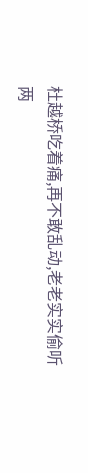杜越桥吃着痛,再不敢乱动,老老实实偷听两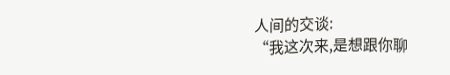人间的交谈:
“我这次来,是想跟你聊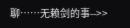聊……无赖剑的事-->>